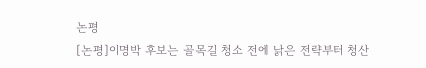논평
[논평]이명박 후보는 골목길 청소 전에 낡은 전략부터 청산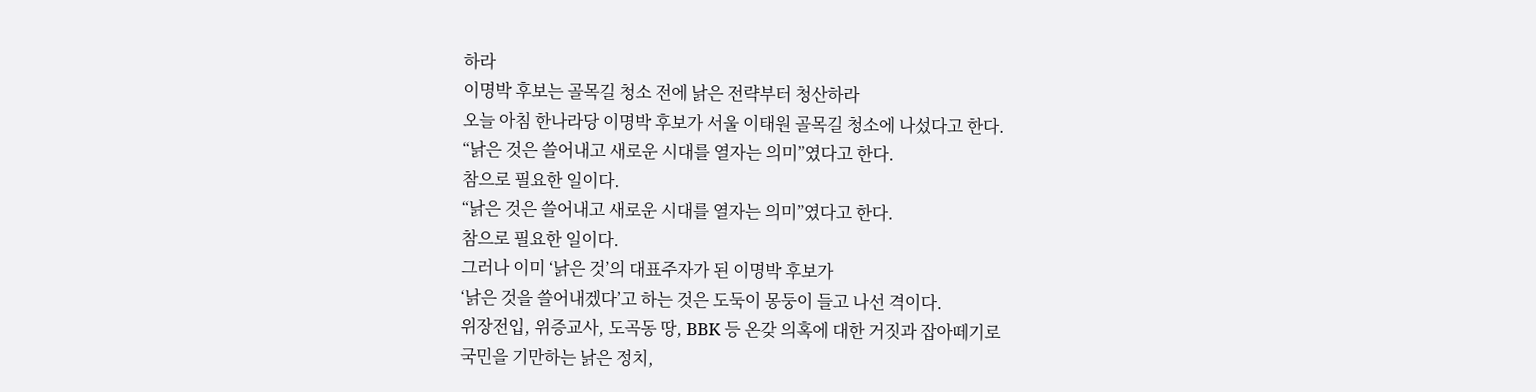하라
이명박 후보는 골목길 청소 전에 낡은 전략부터 청산하라
오늘 아침 한나라당 이명박 후보가 서울 이태원 골목길 청소에 나섰다고 한다.
“낡은 것은 쓸어내고 새로운 시대를 열자는 의미”였다고 한다.
참으로 필요한 일이다.
“낡은 것은 쓸어내고 새로운 시대를 열자는 의미”였다고 한다.
참으로 필요한 일이다.
그러나 이미 ‘낡은 것’의 대표주자가 된 이명박 후보가
‘낡은 것을 쓸어내겠다’고 하는 것은 도둑이 몽둥이 들고 나선 격이다.
위장전입, 위증교사, 도곡동 땅, BBK 등 온갖 의혹에 대한 거짓과 잡아떼기로
국민을 기만하는 낡은 정치,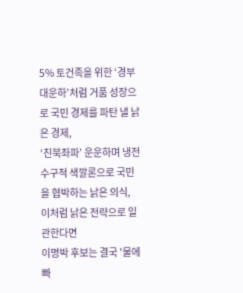5% 토건족을 위한 ‘경부대운하’처럼 거품 성장으로 국민 경제를 파탄 낼 낡은 경제,
‘친북좌파’ 운운하며 냉전수구적 색깔론으로 국민을 협박하는 낡은 의식,
이처럼 낡은 전략으로 일관한다면
이명박 후보는 결국 '물에 빠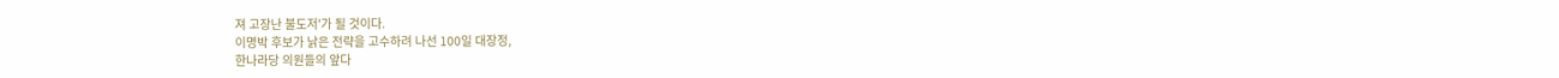져 고장난 불도저'가 될 것이다.
이명박 후보가 낡은 전략을 고수하려 나선 100일 대장정,
한나라당 의원들의 앞다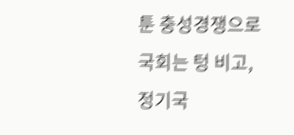툰 충성경쟁으로 국회는 텅 비고,
정기국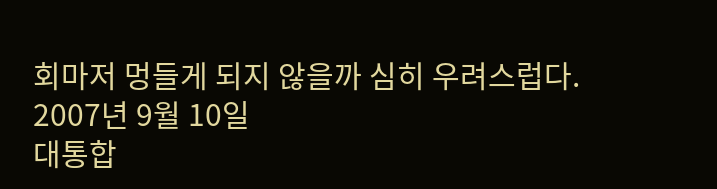회마저 멍들게 되지 않을까 심히 우려스럽다.
2007년 9월 10일
대통합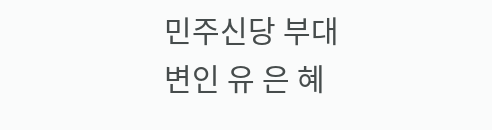민주신당 부대변인 유 은 혜